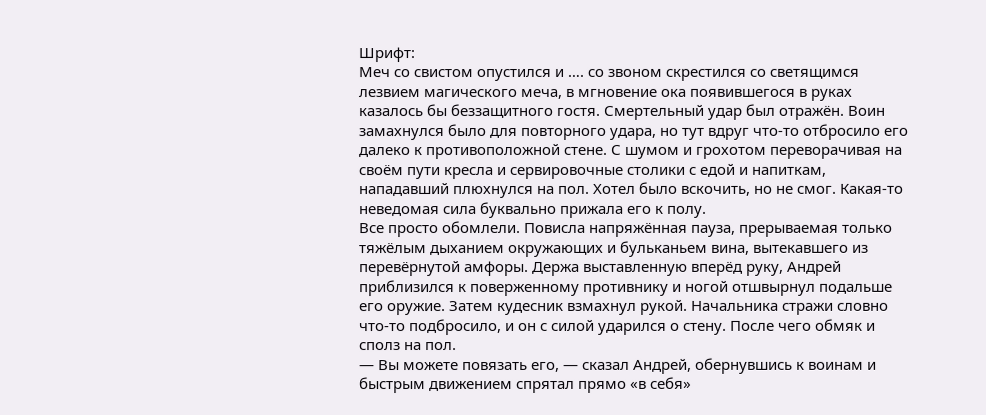Шрифт:
Меч со свистом опустился и …. со звоном скрестился со светящимся лезвием магического меча, в мгновение ока появившегося в руках казалось бы беззащитного гостя. Смертельный удар был отражён. Воин замахнулся было для повторного удара, но тут вдруг что-то отбросило его далеко к противоположной стене. С шумом и грохотом переворачивая на своём пути кресла и сервировочные столики с едой и напиткам, нападавший плюхнулся на пол. Хотел было вскочить, но не смог. Какая-то неведомая сила буквально прижала его к полу.
Все просто обомлели. Повисла напряжённая пауза, прерываемая только тяжёлым дыханием окружающих и бульканьем вина, вытекавшего из перевёрнутой амфоры. Держа выставленную вперёд руку, Андрей приблизился к поверженному противнику и ногой отшвырнул подальше его оружие. Затем кудесник взмахнул рукой. Начальника стражи словно что-то подбросило, и он с силой ударился о стену. После чего обмяк и сполз на пол.
— Вы можете повязать его, — сказал Андрей, обернувшись к воинам и быстрым движением спрятал прямо «в себя»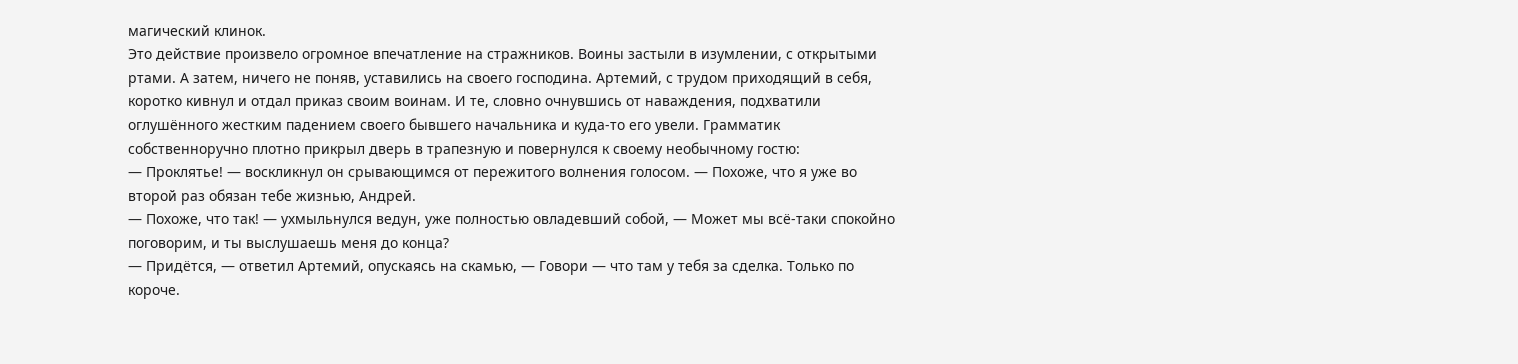магический клинок.
Это действие произвело огромное впечатление на стражников. Воины застыли в изумлении, с открытыми ртами. А затем, ничего не поняв, уставились на своего господина. Артемий, с трудом приходящий в себя, коротко кивнул и отдал приказ своим воинам. И те, словно очнувшись от наваждения, подхватили оглушённого жестким падением своего бывшего начальника и куда-то его увели. Грамматик собственноручно плотно прикрыл дверь в трапезную и повернулся к своему необычному гостю:
— Проклятье! — воскликнул он срывающимся от пережитого волнения голосом. — Похоже, что я уже во второй раз обязан тебе жизнью, Андрей.
— Похоже, что так! — ухмыльнулся ведун, уже полностью овладевший собой, — Может мы всё-таки спокойно поговорим, и ты выслушаешь меня до конца?
— Придётся, — ответил Артемий, опускаясь на скамью, — Говори — что там у тебя за сделка. Только по короче.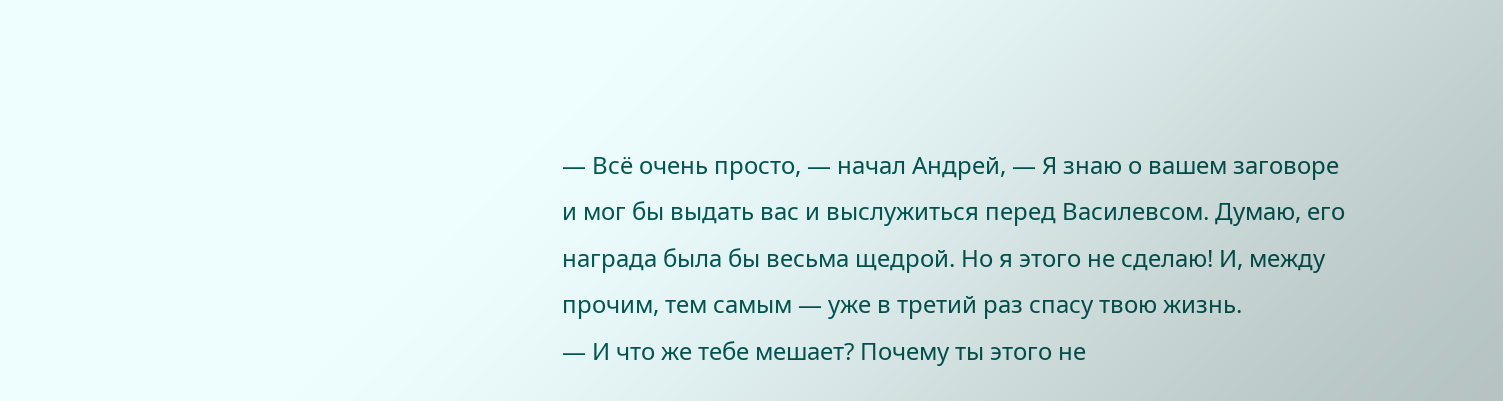— Всё очень просто, — начал Андрей, — Я знаю о вашем заговоре и мог бы выдать вас и выслужиться перед Василевсом. Думаю, его награда была бы весьма щедрой. Но я этого не сделаю! И, между прочим, тем самым — уже в третий раз спасу твою жизнь.
— И что же тебе мешает? Почему ты этого не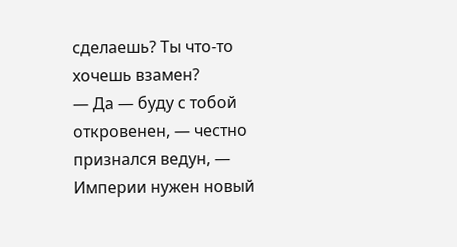сделаешь? Ты что-то хочешь взамен?
— Да — буду с тобой откровенен, — честно признался ведун, — Империи нужен новый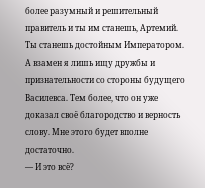более разумный и решительный правитель и ты им станешь, Артемий. Ты станешь достойным Императором. А взамен я лишь ищу дружбы и признательности со стороны будущего Василевса. Тем более, что он уже доказал своё благородство и верность слову. Мне этого будет вполне достаточно.
— И это всё?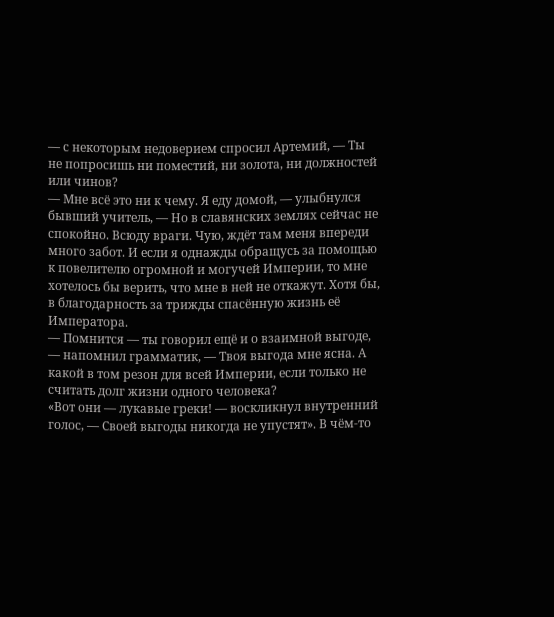— с некоторым недоверием спросил Артемий, — Ты не попросишь ни поместий, ни золота, ни должностей или чинов?
— Мне всё это ни к чему. Я еду домой, — улыбнулся бывший учитель, — Но в славянских землях сейчас не спокойно. Всюду враги. Чую, ждёт там меня впереди много забот. И если я однажды обращусь за помощью к повелителю огромной и могучей Империи, то мне хотелось бы верить, что мне в ней не откажут. Хотя бы, в благодарность за трижды спасённую жизнь её Императора.
— Помнится — ты говорил ещё и о взаимной выгоде, — напомнил грамматик, — Твоя выгода мне ясна. А какой в том резон для всей Империи, если только не считать долг жизни одного человека?
«Вот они — лукавые греки! — воскликнул внутренний голос, — Своей выгоды никогда не упустят». В чём-то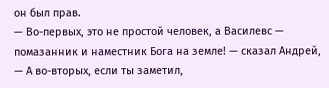он был прав.
— Во-первых, это не простой человек, а Василевс — помазанник и наместник Бога на земле! — сказал Андрей, — А во-вторых, если ты заметил,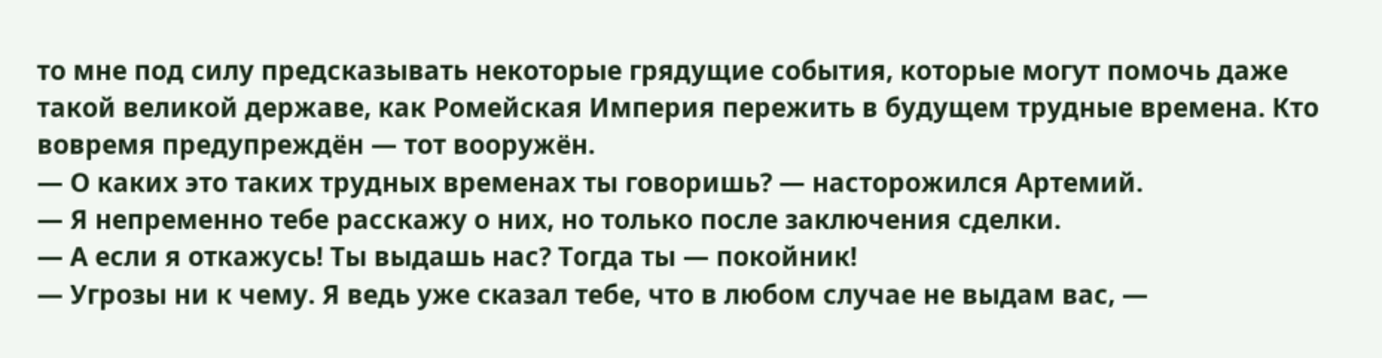то мне под силу предсказывать некоторые грядущие события, которые могут помочь даже такой великой державе, как Ромейская Империя пережить в будущем трудные времена. Кто вовремя предупреждён — тот вооружён.
— О каких это таких трудных временах ты говоришь? — насторожился Артемий.
— Я непременно тебе расскажу о них, но только после заключения сделки.
— А если я откажусь! Ты выдашь нас? Тогда ты — покойник!
— Угрозы ни к чему. Я ведь уже сказал тебе, что в любом случае не выдам вас, —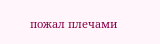пожал плечами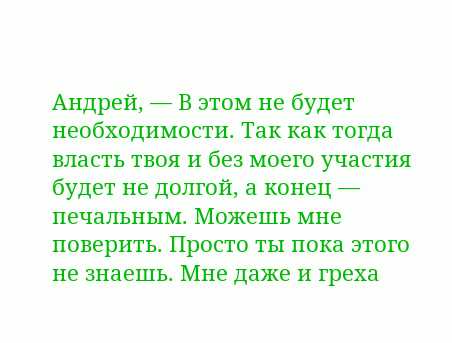Андрей, — В этом не будет необходимости. Так как тогда власть твоя и без моего участия будет не долгой, а конец — печальным. Можешь мне поверить. Просто ты пока этого не знаешь. Мне даже и греха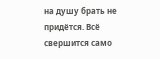на душу брать не придётся. Всё свершится само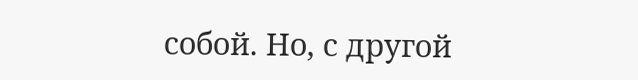собой. Но, с другой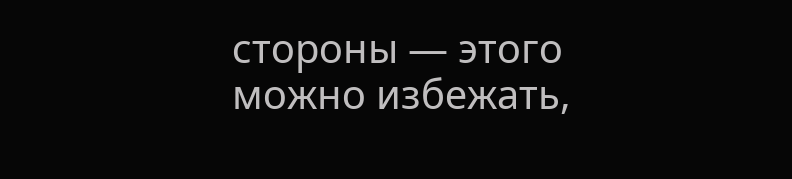стороны — этого можно избежать,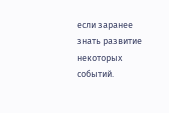если заранее знать развитие некоторых событий.